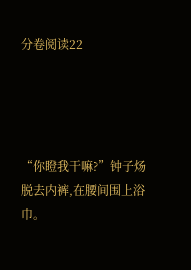分卷阅读22




“你瞪我干嘛?”钟子炀脱去内裤,在腰间围上浴巾。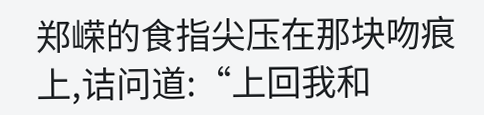郑嵘的食指尖压在那块吻痕上,诘问道:“上回我和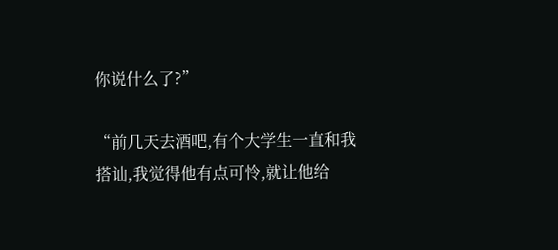你说什么了?”

“前几天去酒吧,有个大学生一直和我搭讪,我觉得他有点可怜,就让他给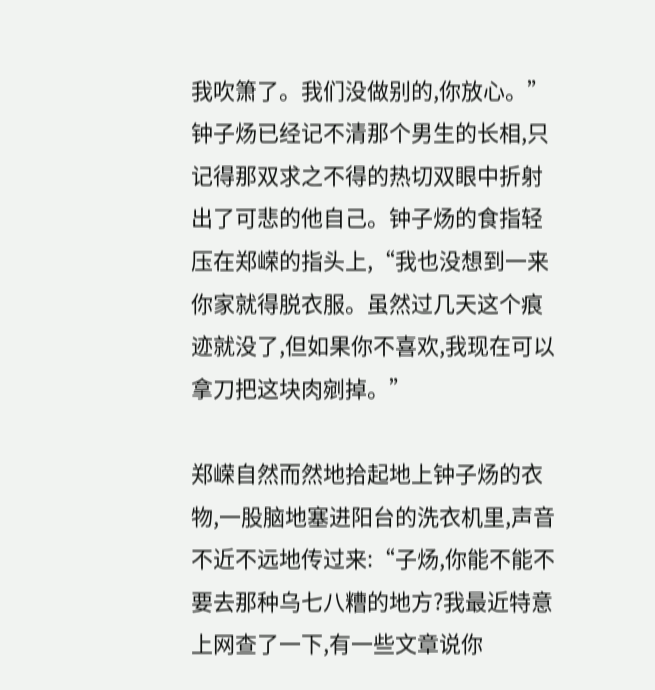我吹箫了。我们没做别的,你放心。”钟子炀已经记不清那个男生的长相,只记得那双求之不得的热切双眼中折射出了可悲的他自己。钟子炀的食指轻压在郑嵘的指头上,“我也没想到一来你家就得脱衣服。虽然过几天这个痕迹就没了,但如果你不喜欢,我现在可以拿刀把这块肉剜掉。”

郑嵘自然而然地拾起地上钟子炀的衣物,一股脑地塞进阳台的洗衣机里,声音不近不远地传过来:“子炀,你能不能不要去那种乌七八糟的地方?我最近特意上网查了一下,有一些文章说你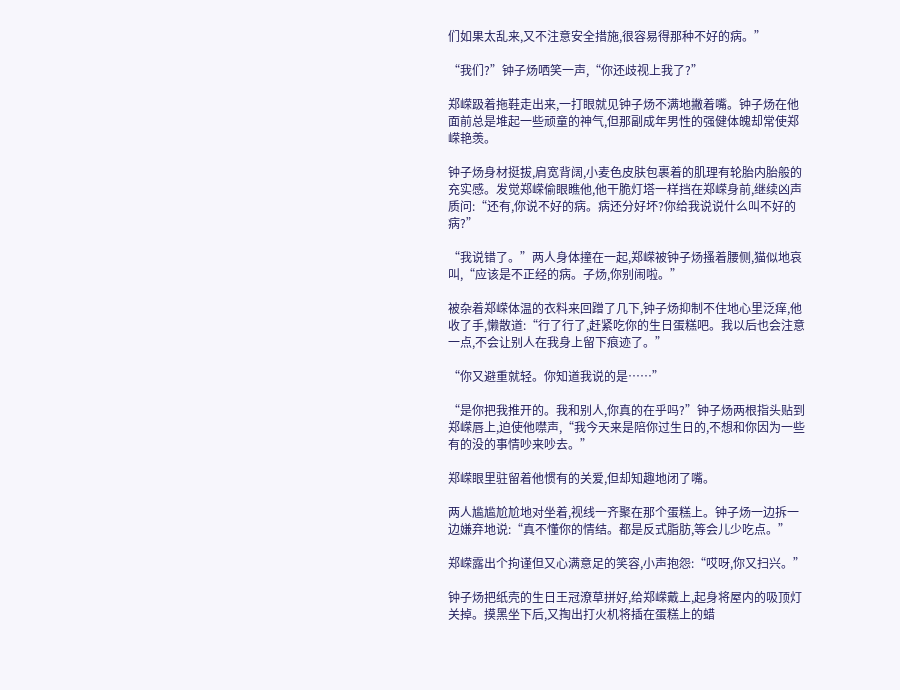们如果太乱来,又不注意安全措施,很容易得那种不好的病。”

“我们?”钟子炀哂笑一声,“你还歧视上我了?”

郑嵘趿着拖鞋走出来,一打眼就见钟子炀不满地撇着嘴。钟子炀在他面前总是堆起一些顽童的神气,但那副成年男性的强健体魄却常使郑嵘艳羡。

钟子炀身材挺拔,肩宽背阔,小麦色皮肤包裹着的肌理有轮胎内胎般的充实感。发觉郑嵘偷眼瞧他,他干脆灯塔一样挡在郑嵘身前,继续凶声质问:“还有,你说不好的病。病还分好坏?你给我说说什么叫不好的病?”

“我说错了。”两人身体撞在一起,郑嵘被钟子炀搔着腰侧,猫似地哀叫,“应该是不正经的病。子炀,你别闹啦。”

被杂着郑嵘体温的衣料来回蹭了几下,钟子炀抑制不住地心里泛痒,他收了手,懒散道:“行了行了,赶紧吃你的生日蛋糕吧。我以后也会注意一点,不会让别人在我身上留下痕迹了。”

“你又避重就轻。你知道我说的是……”

“是你把我推开的。我和别人,你真的在乎吗?”钟子炀两根指头贴到郑嵘唇上,迫使他噤声,“我今天来是陪你过生日的,不想和你因为一些有的没的事情吵来吵去。”

郑嵘眼里驻留着他惯有的关爱,但却知趣地闭了嘴。

两人尴尴尬尬地对坐着,视线一齐聚在那个蛋糕上。钟子炀一边拆一边嫌弃地说:“真不懂你的情结。都是反式脂肪,等会儿少吃点。”

郑嵘露出个拘谨但又心满意足的笑容,小声抱怨:“哎呀,你又扫兴。”

钟子炀把纸壳的生日王冠潦草拼好,给郑嵘戴上,起身将屋内的吸顶灯关掉。摸黑坐下后,又掏出打火机将插在蛋糕上的蜡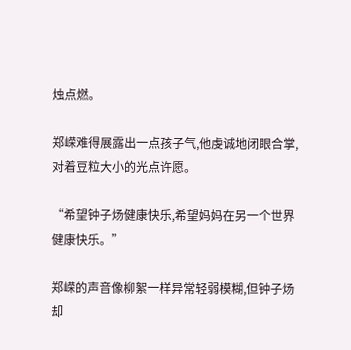烛点燃。

郑嵘难得展露出一点孩子气,他虔诚地闭眼合掌,对着豆粒大小的光点许愿。

“希望钟子炀健康快乐,希望妈妈在另一个世界健康快乐。”

郑嵘的声音像柳絮一样异常轻弱模糊,但钟子炀却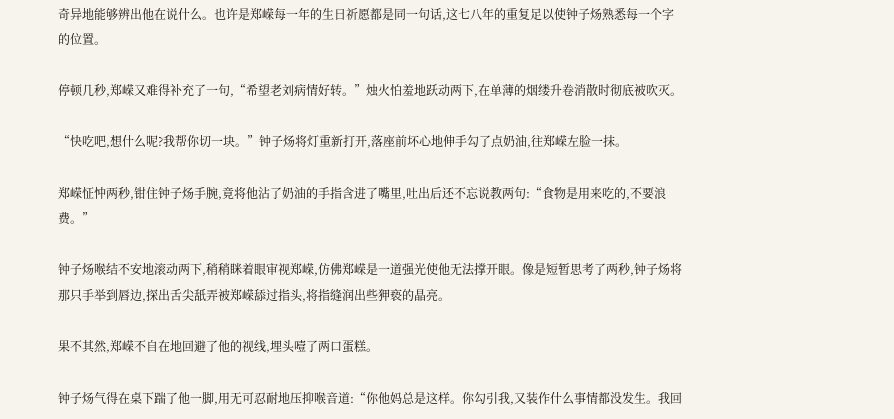奇异地能够辨出他在说什么。也许是郑嵘每一年的生日祈愿都是同一句话,这七八年的重复足以使钟子炀熟悉每一个字的位置。

停顿几秒,郑嵘又难得补充了一句,“希望老刘病情好转。”烛火怕羞地跃动两下,在单薄的烟缕升卷消散时彻底被吹灭。

“快吃吧,想什么呢?我帮你切一块。”钟子炀将灯重新打开,落座前坏心地伸手勾了点奶油,往郑嵘左脸一抹。

郑嵘怔忡两秒,钳住钟子炀手腕,竟将他沾了奶油的手指含进了嘴里,吐出后还不忘说教两句:“食物是用来吃的,不要浪费。”

钟子炀喉结不安地滚动两下,稍稍眯着眼审视郑嵘,仿佛郑嵘是一道强光使他无法撑开眼。像是短暂思考了两秒,钟子炀将那只手举到唇边,探出舌尖舐弄被郑嵘舔过指头,将指缝润出些狎亵的晶亮。

果不其然,郑嵘不自在地回避了他的视线,埋头噎了两口蛋糕。

钟子炀气得在桌下踹了他一脚,用无可忍耐地压抑喉音道:“你他妈总是这样。你勾引我,又装作什么事情都没发生。我回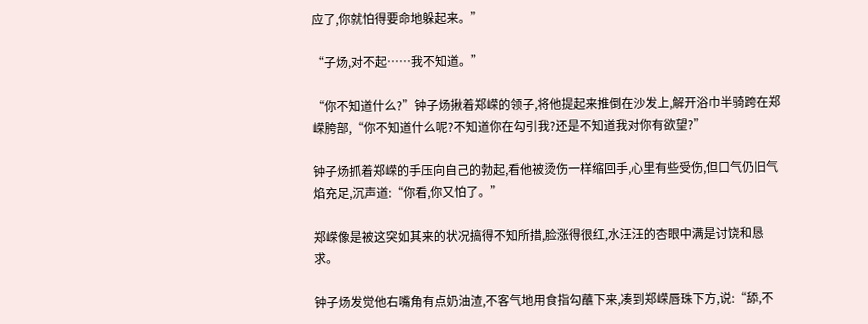应了,你就怕得要命地躲起来。”

“子炀,对不起……我不知道。”

“你不知道什么?”钟子炀揪着郑嵘的领子,将他提起来推倒在沙发上,解开浴巾半骑跨在郑嵘胯部,“你不知道什么呢?不知道你在勾引我?还是不知道我对你有欲望?”

钟子炀抓着郑嵘的手压向自己的勃起,看他被烫伤一样缩回手,心里有些受伤,但口气仍旧气焰充足,沉声道:“你看,你又怕了。”

郑嵘像是被这突如其来的状况搞得不知所措,脸涨得很红,水汪汪的杏眼中满是讨饶和恳求。

钟子炀发觉他右嘴角有点奶油渣,不客气地用食指勾蘸下来,凑到郑嵘唇珠下方,说:“舔,不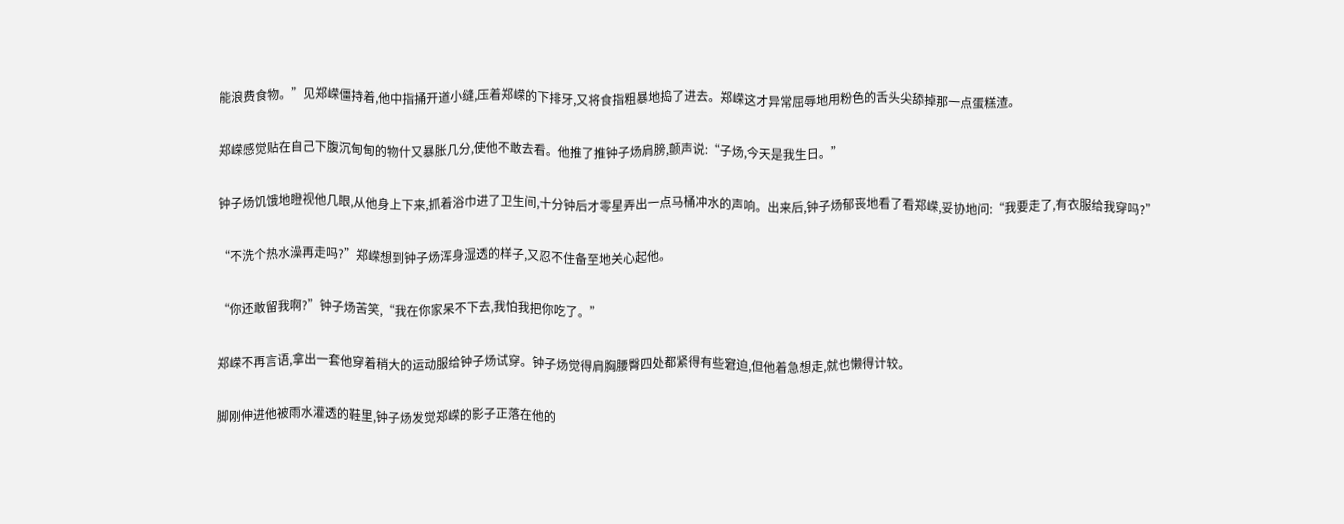能浪费食物。”见郑嵘僵持着,他中指捅开道小缝,压着郑嵘的下排牙,又将食指粗暴地捣了进去。郑嵘这才异常屈辱地用粉色的舌头尖舔掉那一点蛋糕渣。

郑嵘感觉贴在自己下腹沉甸甸的物什又暴胀几分,使他不敢去看。他推了推钟子炀肩膀,颤声说:“子炀,今天是我生日。”

钟子炀饥饿地瞪视他几眼,从他身上下来,抓着浴巾进了卫生间,十分钟后才零星弄出一点马桶冲水的声响。出来后,钟子炀郁丧地看了看郑嵘,妥协地问:“我要走了,有衣服给我穿吗?”

“不洗个热水澡再走吗?”郑嵘想到钟子炀浑身湿透的样子,又忍不住备至地关心起他。

“你还敢留我啊?”钟子炀苦笑,“我在你家呆不下去,我怕我把你吃了。”

郑嵘不再言语,拿出一套他穿着稍大的运动服给钟子炀试穿。钟子炀觉得肩胸腰臀四处都紧得有些窘迫,但他着急想走,就也懒得计较。

脚刚伸进他被雨水灌透的鞋里,钟子炀发觉郑嵘的影子正落在他的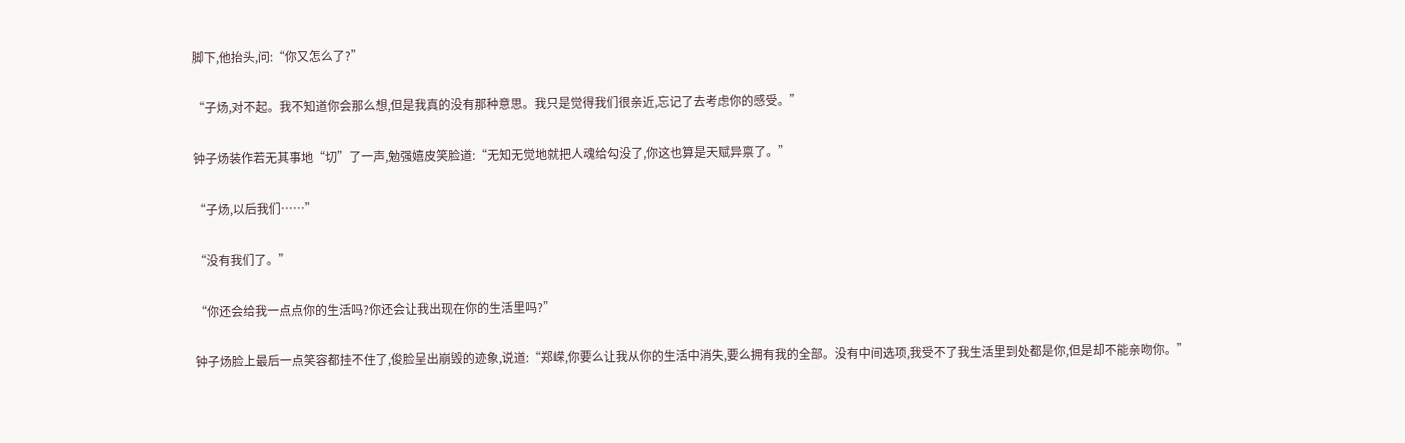脚下,他抬头,问:“你又怎么了?”

“子炀,对不起。我不知道你会那么想,但是我真的没有那种意思。我只是觉得我们很亲近,忘记了去考虑你的感受。”

钟子炀装作若无其事地“切”了一声,勉强嬉皮笑脸道:“无知无觉地就把人魂给勾没了,你这也算是天赋异禀了。”

“子炀,以后我们……”

“没有我们了。”

“你还会给我一点点你的生活吗?你还会让我出现在你的生活里吗?”

钟子炀脸上最后一点笑容都挂不住了,俊脸呈出崩毁的迹象,说道:“郑嵘,你要么让我从你的生活中消失,要么拥有我的全部。没有中间选项,我受不了我生活里到处都是你,但是却不能亲吻你。”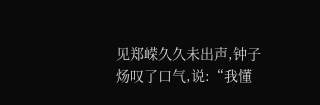见郑嵘久久未出声,钟子炀叹了口气,说:“我懂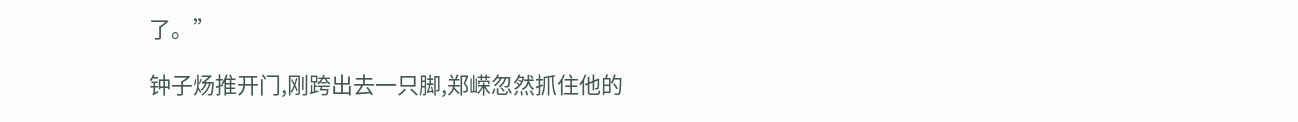了。”

钟子炀推开门,刚跨出去一只脚,郑嵘忽然抓住他的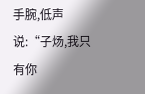手腕,低声说:“子炀,我只有你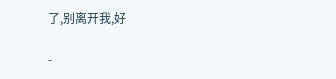了,别离开我,好

-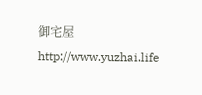御宅屋 http://www.yuzhai.life